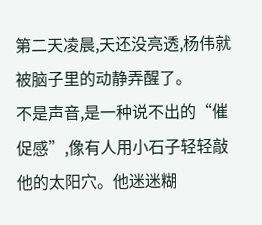第二天凌晨,天还没亮透,杨伟就被脑子里的动静弄醒了。
不是声音,是一种说不出的“催促感”,像有人用小石子轻轻敲他的太阳穴。他迷迷糊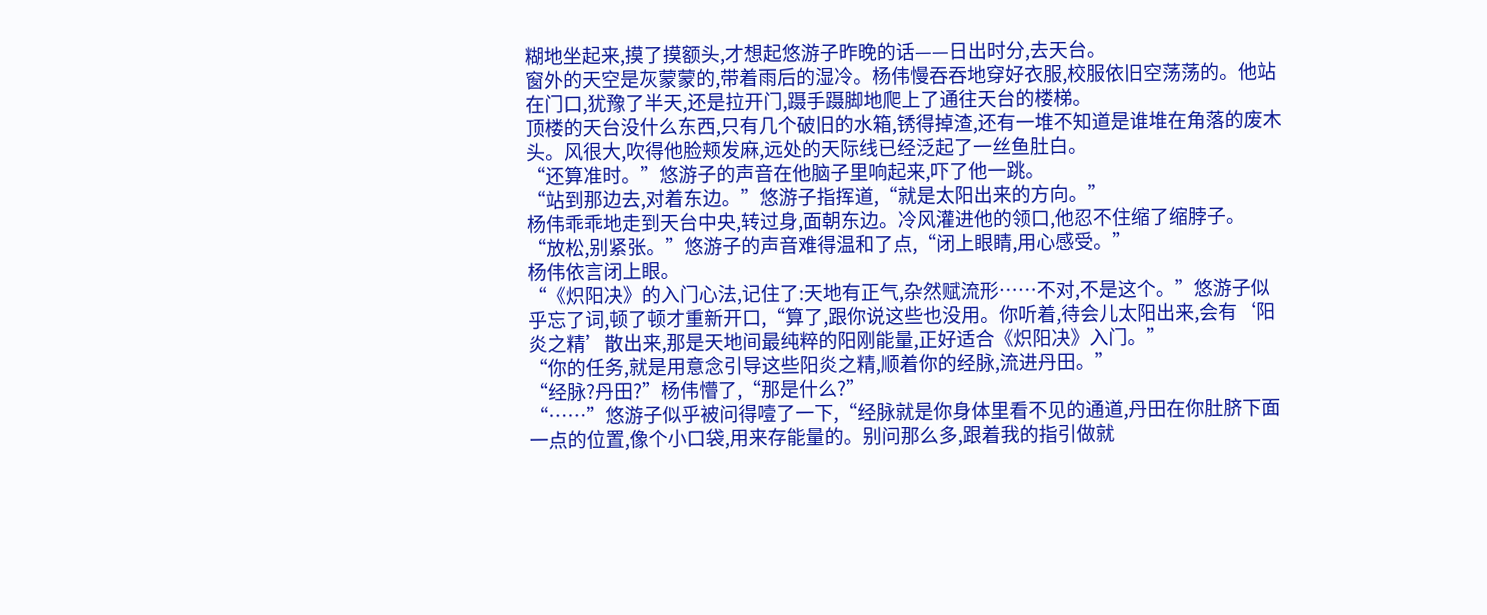糊地坐起来,摸了摸额头,才想起悠游子昨晚的话——日出时分,去天台。
窗外的天空是灰蒙蒙的,带着雨后的湿冷。杨伟慢吞吞地穿好衣服,校服依旧空荡荡的。他站在门口,犹豫了半天,还是拉开门,蹑手蹑脚地爬上了通往天台的楼梯。
顶楼的天台没什么东西,只有几个破旧的水箱,锈得掉渣,还有一堆不知道是谁堆在角落的废木头。风很大,吹得他脸颊发麻,远处的天际线已经泛起了一丝鱼肚白。
“还算准时。”悠游子的声音在他脑子里响起来,吓了他一跳。
“站到那边去,对着东边。”悠游子指挥道,“就是太阳出来的方向。”
杨伟乖乖地走到天台中央,转过身,面朝东边。冷风灌进他的领口,他忍不住缩了缩脖子。
“放松,别紧张。”悠游子的声音难得温和了点,“闭上眼睛,用心感受。”
杨伟依言闭上眼。
“《炽阳决》的入门心法,记住了:天地有正气,杂然赋流形……不对,不是这个。”悠游子似乎忘了词,顿了顿才重新开口,“算了,跟你说这些也没用。你听着,待会儿太阳出来,会有‘阳炎之精’散出来,那是天地间最纯粹的阳刚能量,正好适合《炽阳决》入门。”
“你的任务,就是用意念引导这些阳炎之精,顺着你的经脉,流进丹田。”
“经脉?丹田?”杨伟懵了,“那是什么?”
“……”悠游子似乎被问得噎了一下,“经脉就是你身体里看不见的通道,丹田在你肚脐下面一点的位置,像个小口袋,用来存能量的。别问那么多,跟着我的指引做就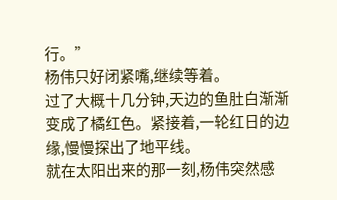行。”
杨伟只好闭紧嘴,继续等着。
过了大概十几分钟,天边的鱼肚白渐渐变成了橘红色。紧接着,一轮红日的边缘,慢慢探出了地平线。
就在太阳出来的那一刻,杨伟突然感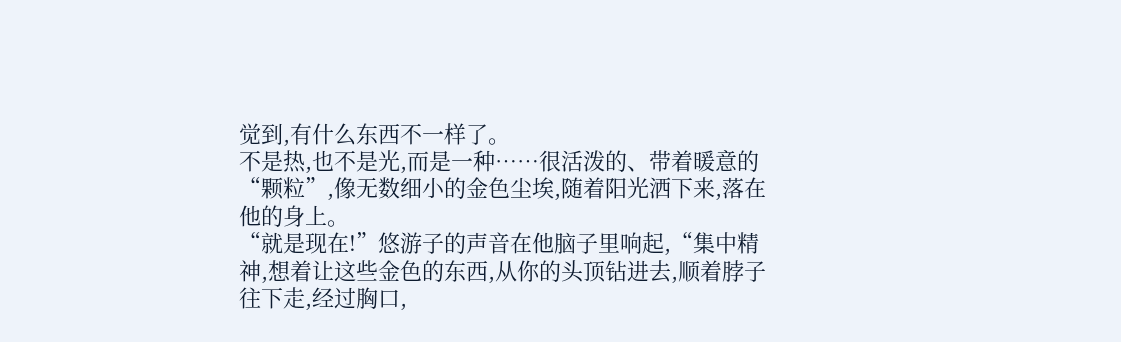觉到,有什么东西不一样了。
不是热,也不是光,而是一种……很活泼的、带着暖意的“颗粒”,像无数细小的金色尘埃,随着阳光洒下来,落在他的身上。
“就是现在!”悠游子的声音在他脑子里响起,“集中精神,想着让这些金色的东西,从你的头顶钻进去,顺着脖子往下走,经过胸口,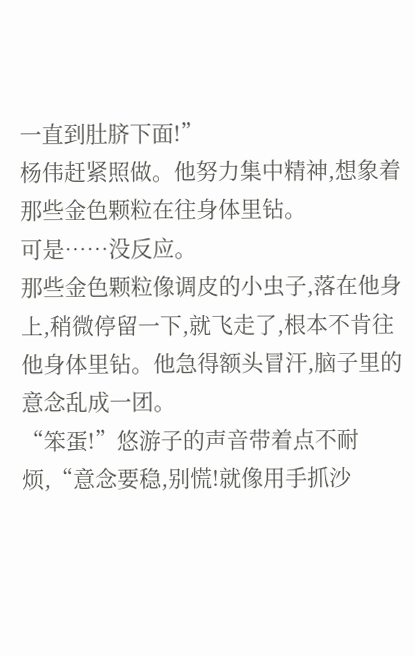一直到肚脐下面!”
杨伟赶紧照做。他努力集中精神,想象着那些金色颗粒在往身体里钻。
可是……没反应。
那些金色颗粒像调皮的小虫子,落在他身上,稍微停留一下,就飞走了,根本不肯往他身体里钻。他急得额头冒汗,脑子里的意念乱成一团。
“笨蛋!”悠游子的声音带着点不耐烦,“意念要稳,别慌!就像用手抓沙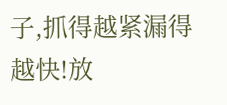子,抓得越紧漏得越快!放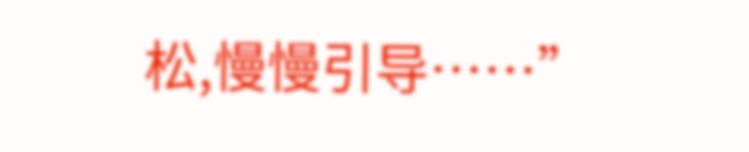松,慢慢引导……”